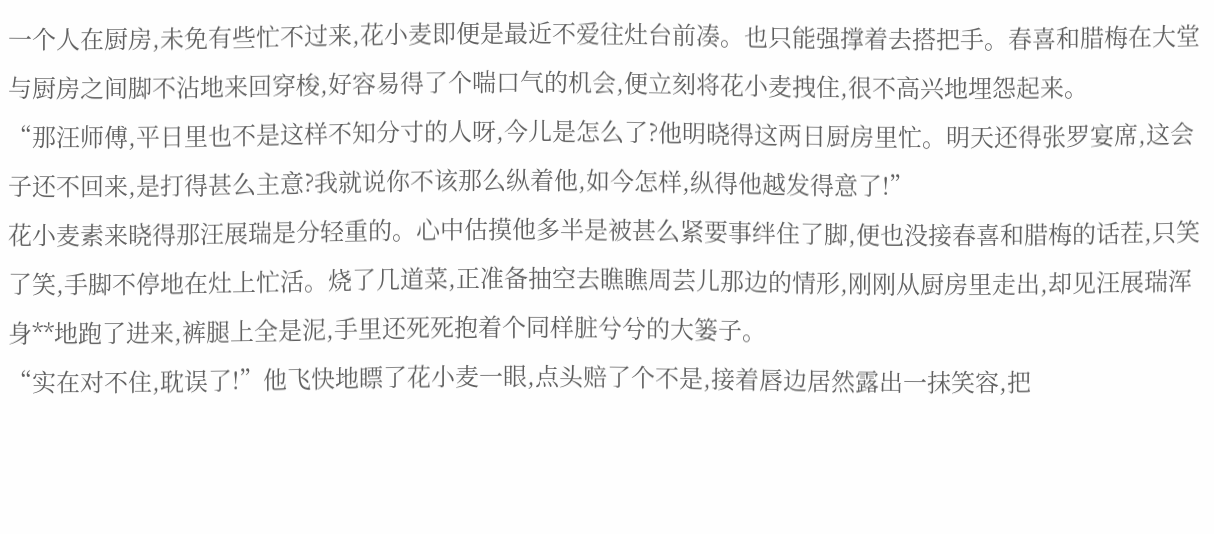一个人在厨房,未免有些忙不过来,花小麦即便是最近不爱往灶台前凑。也只能强撑着去搭把手。春喜和腊梅在大堂与厨房之间脚不沾地来回穿梭,好容易得了个喘口气的机会,便立刻将花小麦拽住,很不高兴地埋怨起来。
“那汪师傅,平日里也不是这样不知分寸的人呀,今儿是怎么了?他明晓得这两日厨房里忙。明天还得张罗宴席,这会子还不回来,是打得甚么主意?我就说你不该那么纵着他,如今怎样,纵得他越发得意了!”
花小麦素来晓得那汪展瑞是分轻重的。心中估摸他多半是被甚么紧要事绊住了脚,便也没接春喜和腊梅的话茬,只笑了笑,手脚不停地在灶上忙活。烧了几道菜,正准备抽空去瞧瞧周芸儿那边的情形,刚刚从厨房里走出,却见汪展瑞浑身**地跑了进来,裤腿上全是泥,手里还死死抱着个同样脏兮兮的大篓子。
“实在对不住,耽误了!”他飞快地瞟了花小麦一眼,点头赔了个不是,接着唇边居然露出一抹笑容,把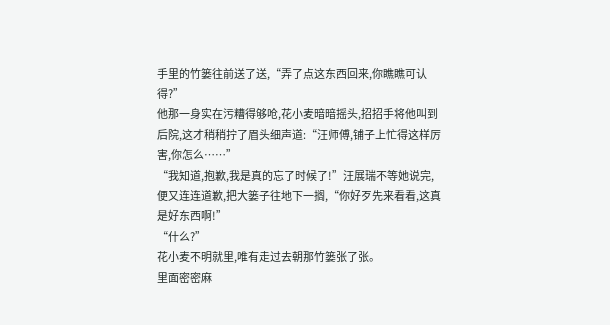手里的竹篓往前送了送,“弄了点这东西回来,你瞧瞧可认得?”
他那一身实在污糟得够呛,花小麦暗暗摇头,招招手将他叫到后院,这才稍稍拧了眉头细声道:“汪师傅,铺子上忙得这样厉害,你怎么……”
“我知道,抱歉,我是真的忘了时候了!”汪展瑞不等她说完,便又连连道歉,把大篓子往地下一搁,“你好歹先来看看,这真是好东西啊!”
“什么?”
花小麦不明就里,唯有走过去朝那竹篓张了张。
里面密密麻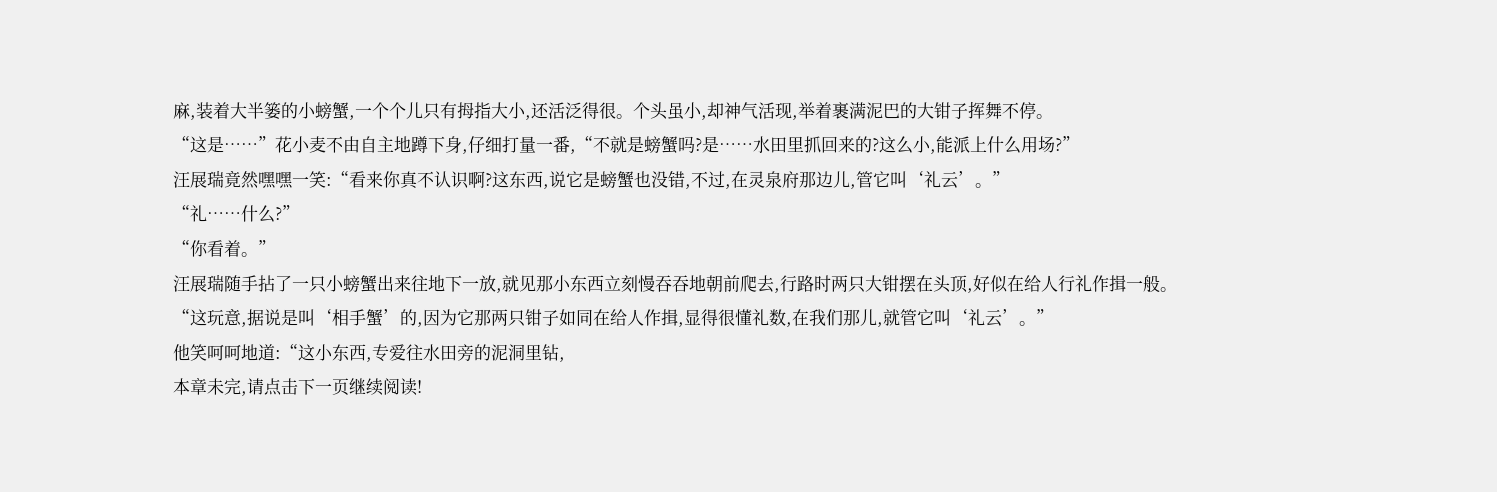麻,装着大半篓的小螃蟹,一个个儿只有拇指大小,还活泛得很。个头虽小,却神气活现,举着裹满泥巴的大钳子挥舞不停。
“这是……”花小麦不由自主地蹲下身,仔细打量一番,“不就是螃蟹吗?是……水田里抓回来的?这么小,能派上什么用场?”
汪展瑞竟然嘿嘿一笑:“看来你真不认识啊?这东西,说它是螃蟹也没错,不过,在灵泉府那边儿,管它叫‘礼云’。”
“礼……什么?”
“你看着。”
汪展瑞随手拈了一只小螃蟹出来往地下一放,就见那小东西立刻慢吞吞地朝前爬去,行路时两只大钳摆在头顶,好似在给人行礼作揖一般。
“这玩意,据说是叫‘相手蟹’的,因为它那两只钳子如同在给人作揖,显得很懂礼数,在我们那儿,就管它叫‘礼云’。”
他笑呵呵地道:“这小东西,专爱往水田旁的泥洞里钻,
本章未完,请点击下一页继续阅读!